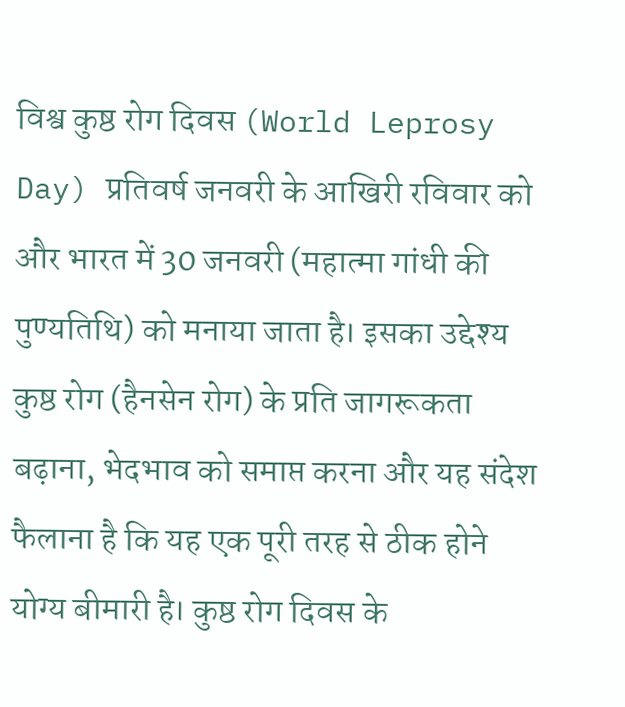विश्व कुष्ठ रोग दिवस (World Leprosy Day) प्रतिवर्ष जनवरी के आखिरी रविवार को और भारत में 30 जनवरी (महात्मा गांधी की पुण्यतिथि) को मनाया जाता है। इसका उद्देश्य कुष्ठ रोग (हैनसेन रोग) के प्रति जागरूकता बढ़ाना, भेदभाव को समाप्त करना और यह संदेश फैलाना है कि यह एक पूरी तरह से ठीक होने योग्य बीमारी है। कुष्ठ रोग दिवस के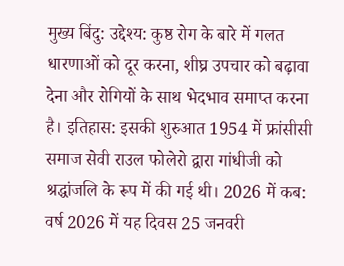मुख्य बिंदु: उद्देश्य: कुष्ठ रोग के बारे में गलत धारणाओं को दूर करना, शीघ्र उपचार को बढ़ावा देना और रोगियों के साथ भेदभाव समाप्त करना है। इतिहास: इसकी शुरुआत 1954 में फ्रांसीसी समाज सेवी राउल फोलेरो द्वारा गांधीजी को श्रद्धांजलि के रूप में की गई थी। 2026 में कब: वर्ष 2026 में यह दिवस 25 जनवरी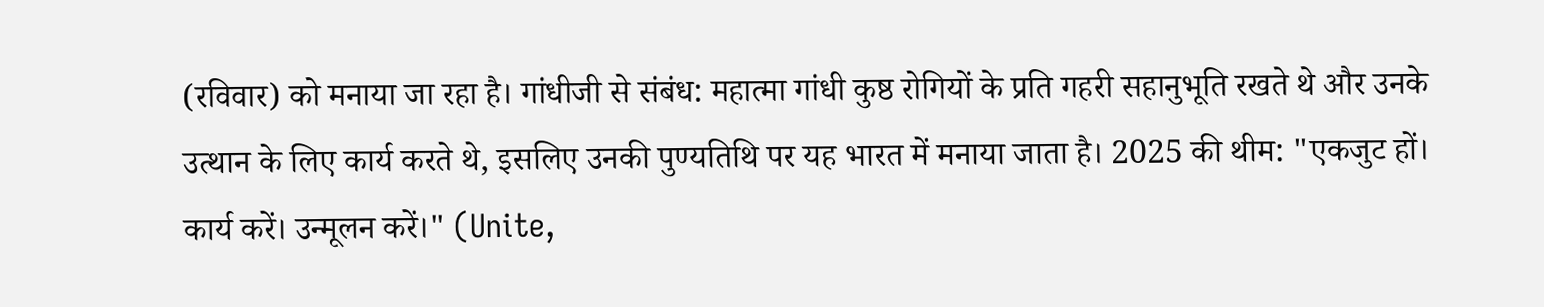(रविवार) को मनाया जा रहा है। गांधीजी से संबंध: महात्मा गांधी कुष्ठ रोगियों के प्रति गहरी सहानुभूति रखते थे और उनके उत्थान के लिए कार्य करते थे, इसलिए उनकी पुण्यतिथि पर यह भारत में मनाया जाता है। 2025 की थीम: "एकजुट हों। कार्य करें। उन्मूलन करें।" (Unite,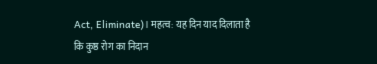Act, Eliminate)। महत्व: यह दिन याद दिलाता है कि कुष्ठ रोग का निदान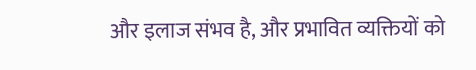और इलाज संभव है, और प्रभावित व्यक्तियों को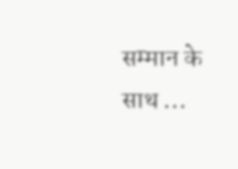सम्मान के साथ ...